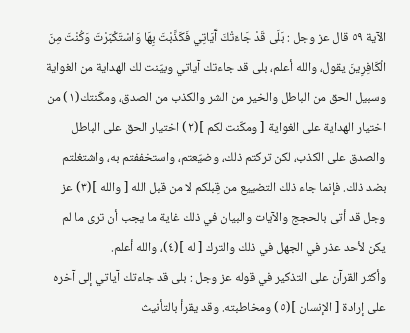الآية ٥٩ قال عز وجل : بَلَى قَدْ جَاءَتْكَ آَيَاتِي فَكَذَّبْتَ بِهَا وَاسْتَكْبَرْتَ وَكُنْتَ مِنَ الْكَافِرِينَ يقول، والله أعلم، بلى قد جاءتك آياتي وبيّنت لك الهداية من الغواية وسبيل الحق من الباطل والخير من الشر والكذب من الصدق، ومكّنتك(١) من اختيار الهداية على الغواية [ ومكّنت لكم ](٢) اختيار الحق على الباطل والصدق على الكذب، لكن تركتم ذلك، وضيّعتم، واستخففتم به، واشتغلتم بضد ذلك. فإنما جاء ذلك التضييع من قِبلكم لا من قبل الله [ والله ](٣) عز وجل قد أتى بالحجج والآيات والبيان في ذلك غاية ما يجب أن ترى ما لم يكن لأحد عذر في الجهل في ذلك والترك [ له ](٤)، والله أعلم.
وأكثر القرآن على التذكير في قوله عز وجل : بلى قد جاءتك آياتي إلى آخره على إرادة [ الإنسان ](٥) ومخاطبته. وقد يقرأ بالتأنيث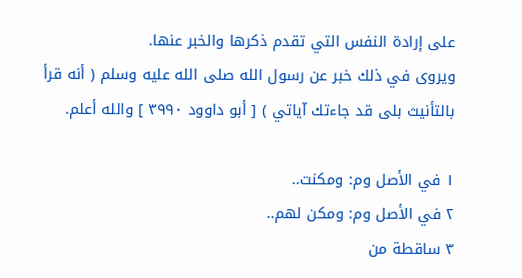على إرادة النفس التي تقدم ذكرها والخبر عنها.
ويروى في ذلك خبر عن رسول الله صلى الله عليه وسلم ( أنه قرأ بالتأنيث بلى قد جاءتك آياتي ) [ أبو داوود ٣٩٩٠ ] والله أعلم.

١ في الأصل وم: ومكنت..
٢ في الأصل وم: ومكن لهم..
٣ ساقطة من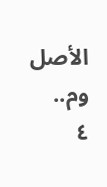الأصل وم..
٤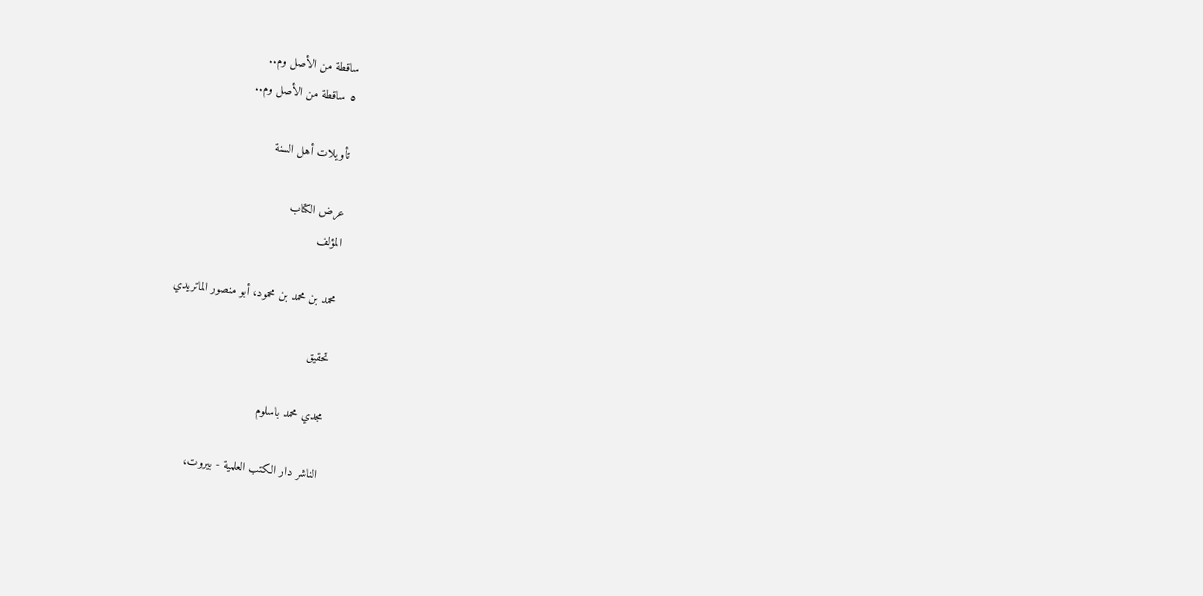ساقطة من الأصل وم..
٥ ساقطة من الأصل وم..

تأويلات أهل السنة

عرض الكتاب
المؤلف

محمد بن محمد بن محمود، أبو منصور الماتريدي

تحقيق

مجدي محمد باسلوم

الناشر دار الكتب العلمية - بيروت،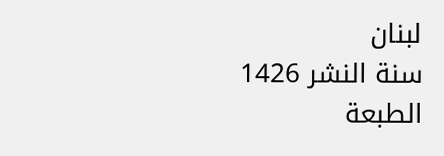لبنان
سنة النشر 1426
الطبعة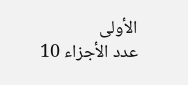الأولى
عدد الأجزاء 10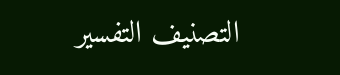التصنيف التفسير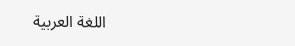اللغة العربية